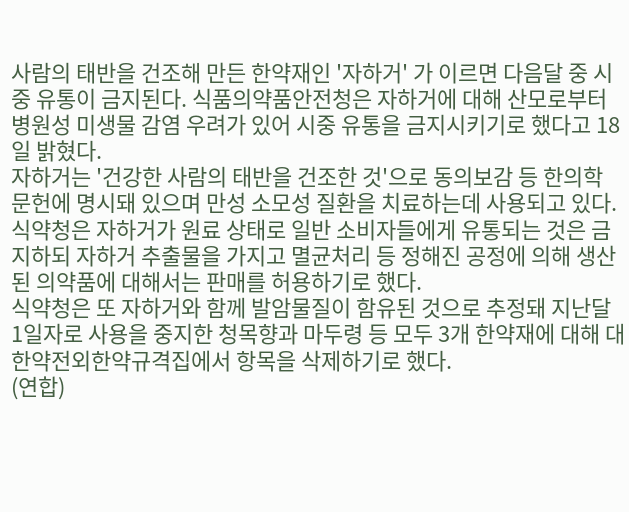사람의 태반을 건조해 만든 한약재인 '자하거' 가 이르면 다음달 중 시중 유통이 금지된다. 식품의약품안전청은 자하거에 대해 산모로부터 병원성 미생물 감염 우려가 있어 시중 유통을 금지시키기로 했다고 18일 밝혔다.
자하거는 '건강한 사람의 태반을 건조한 것'으로 동의보감 등 한의학 문헌에 명시돼 있으며 만성 소모성 질환을 치료하는데 사용되고 있다. 식약청은 자하거가 원료 상태로 일반 소비자들에게 유통되는 것은 금지하되 자하거 추출물을 가지고 멸균처리 등 정해진 공정에 의해 생산된 의약품에 대해서는 판매를 허용하기로 했다.
식약청은 또 자하거와 함께 발암물질이 함유된 것으로 추정돼 지난달 1일자로 사용을 중지한 청목향과 마두령 등 모두 3개 한약재에 대해 대한약전외한약규격집에서 항목을 삭제하기로 했다.
(연합)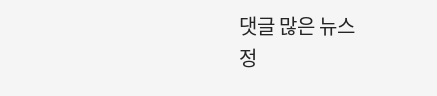댓글 많은 뉴스
정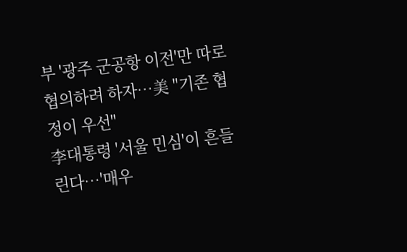부 '광주 군공항 이전'만 따로 협의하려 하자…美 "기존 협정이 우선"
李대통령 '서울 민심'이 흔들린다…'매우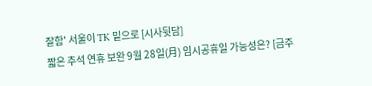잘함' 서울이 TK 밑으로 [시사뒷담]
짧은 추석 연휴 보완 9월 28일(月) 임시공휴일 가능성은? [금주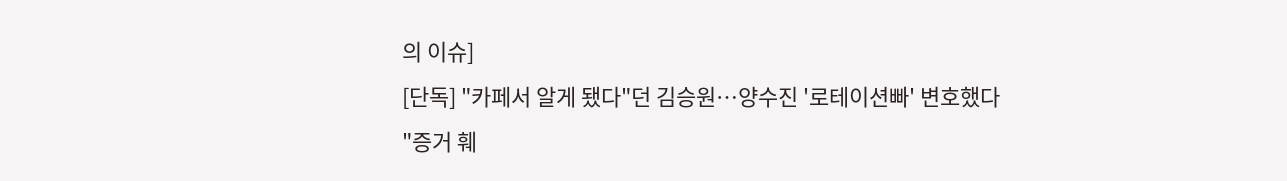의 이슈]
[단독] "카페서 알게 됐다"던 김승원…양수진 '로테이션빠' 변호했다
"증거 훼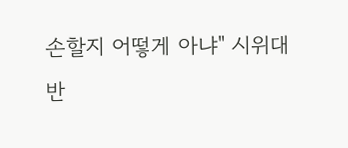손할지 어떻게 아냐" 시위대 반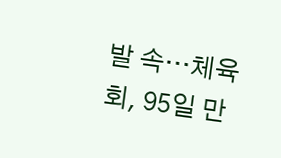발 속…체육회, 95일 만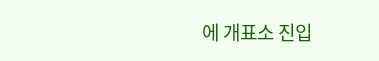에 개표소 진입